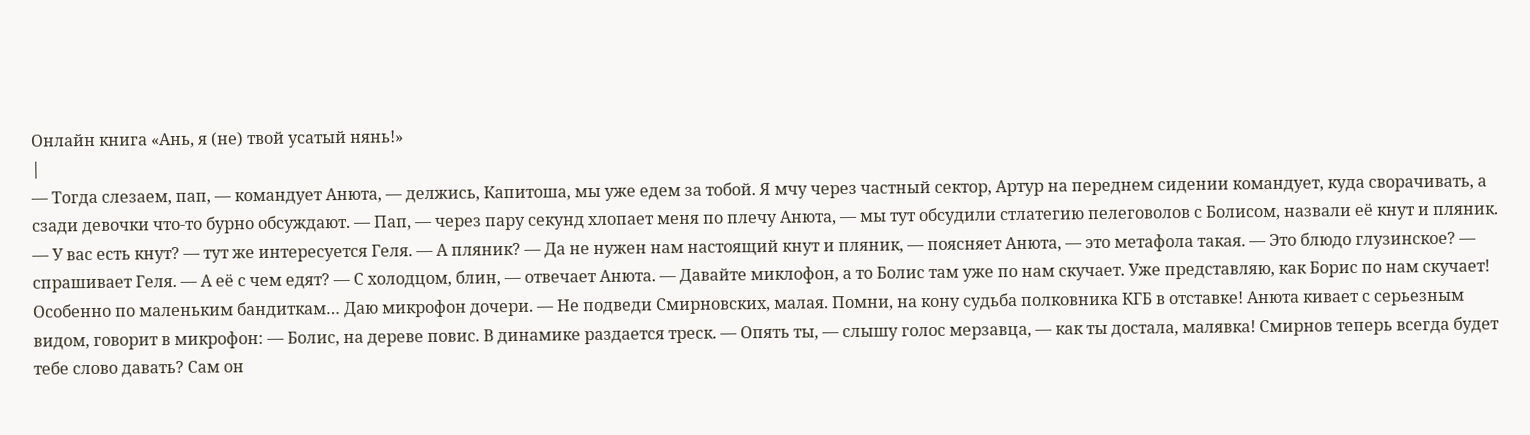Онлайн книга «Ань, я (не) твой усатый нянь!»
|
— Тогда слезаем, пап, — командует Анюта, — делжись, Капитоша, мы уже едем за тобой. Я мчу через частный сектор, Артур на переднем сидении командует, куда сворачивать, а сзади девочки что-то бурно обсуждают. — Пап, — через пару секунд хлопает меня по плечу Анюта, — мы тут обсудили стлатегию пелеговолов с Болисом, назвали её кнут и пляник. — У вас есть кнут? — тут же интересуется Геля. — А пляник? — Да не нужен нам настоящий кнут и пляник, — поясняет Анюта, — это метафола такая. — Это блюдо глузинское? — спрашивает Геля. — А её с чем едят? — С холодцом, блин, — отвечает Анюта. — Давайте миклофон, а то Болис там уже по нам скучает. Уже представляю, как Борис по нам скучает! Особенно по маленьким бандиткам… Даю микрофон дочери. — Не подведи Смирновских, малая. Помни, на кону судьба полковника КГБ в отставке! Анюта кивает с серьезным видом, говорит в микрофон: — Болис, на дереве повис. В динамике раздается треск. — Опять ты, — слышу голос мерзавца, — как ты достала, малявка! Смирнов теперь всегда будет тебе слово давать? Сам он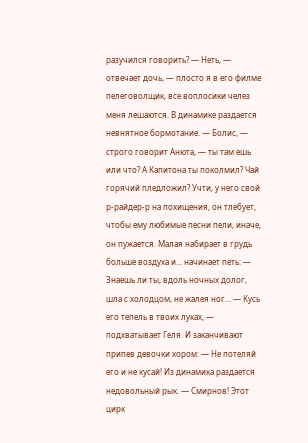разучился говорить? — Неть, — отвечает дочь, — плосто я в его филме пелеговолщик, все воплосики челез меня лешаются. В динамике раздается невнятное бормотание. — Болис, — строго говорит Анюта, — ты там ешь или что? А Капитона ты поколмил? Чай горячий пледложил? Учти, у него свой р-райдер-р на похищения, он тлебует, чтобы ему любимые песни пели, иначе, он пужается. Малая набирает в грудь больше воздуха и… начинает петь: — Знаешь ли ты, вдоль ночных долог, шла с холодцом, не жалея ног… — Кусь его тепель в твоих луках, — подхватывает Геля. И заканчивают припев девочки хором: — Не потеляй его и не кусай! Из динамика раздается недовольный рык. — Смирнов! Этот цирк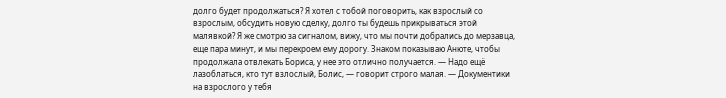долго будет продолжаться? Я хотел с тобой поговорить, как взрослый со взрослым, обсудить новую сделку, долго ты будешь прикрываться этой малявкой? Я же смотрю за сигналом, вижу, что мы почти добрались до мерзавца, еще пара минут, и мы перекроем ему дорогу. Знаком показываю Анюте, чтобы продолжала отвлекать Бориса, у нее это отлично получается. — Надо ещё лазоблаться, кто тут взлослый, Болис, — говорит строго малая. — Документики на взрослого у тебя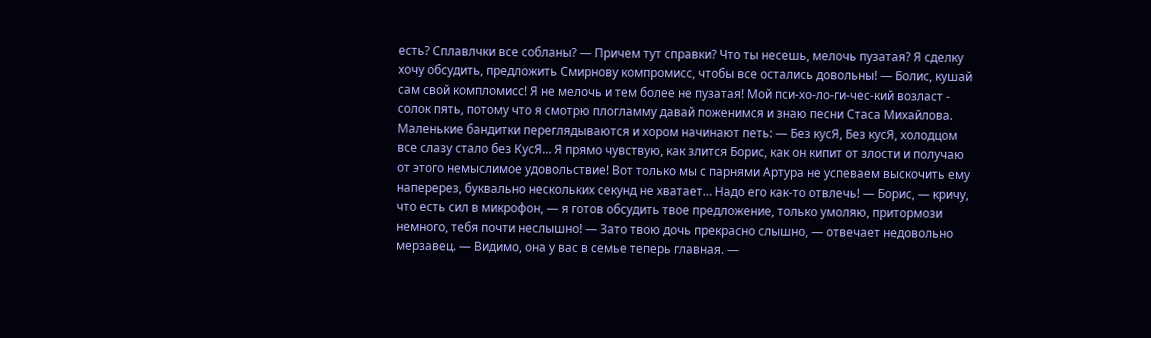есть? Сплавлчки все собланы? — Причем тут справки? Что ты несешь, мелочь пузатая? Я сделку хочу обсудить, предложить Смирнову компромисс, чтобы все остались довольны! — Болис, кушай сам свой компломисс! Я не мелочь и тем более не пузатая! Мой пси-хо-ло-ги-чес-кий возласт - солок пять, потому что я смотрю плогламму давай поженимся и знаю песни Стаса Михайлова. Маленькие бандитки переглядываются и хором начинают петь: — Без кусЯ, Без кусЯ, холодцом все слазу стало без КусЯ… Я прямо чувствую, как злится Борис, как он кипит от злости и получаю от этого немыслимое удовольствие! Вот только мы с парнями Артура не успеваем выскочить ему наперерез, буквально нескольких секунд не хватает… Надо его как-то отвлечь! — Борис, — кричу, что есть сил в микрофон, — я готов обсудить твое предложение, только умоляю, притормози немного, тебя почти неслышно! — Зато твою дочь прекрасно слышно, — отвечает недовольно мерзавец. — Видимо, она у вас в семье теперь главная. —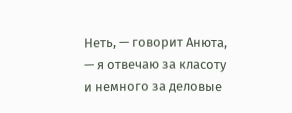Неть, — говорит Анюта, — я отвечаю за класоту и немного за деловые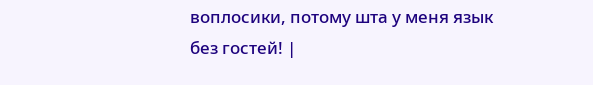воплосики, потому шта у меня язык без гостей! |